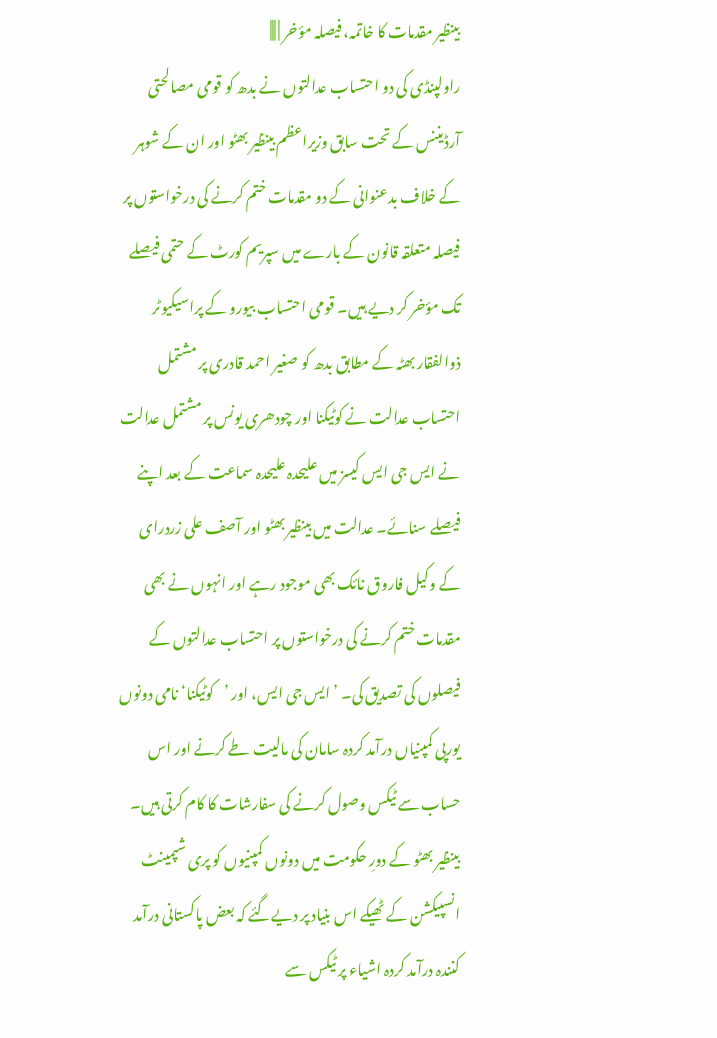بینظیر مقدمات کا خاتمہ، فیصلہ مؤخر | |||
راولپنڈی کی دو احتساب عدالتوں نے بدھ کو قومی مصالحتی آرڈیننس کے تحت سابق وزیراعظم بینظیر بھٹو اور ان کے شوہر کے خلاف بدعنوانی کے دو مقدمات ختم کرنے کی درخواستوں پر فیصلہ متعلقہ قانون کے بارے میں سپریم کورٹ کے حتمی فیصلے تک مؤخر کر دیے ہیں۔ قومی احتساب بیورو کے پراسیکیوٹر ذوالفقار بھٹہ کے مطابق بدھ کو صغیر احمد قادری پر مشتمل احتساب عدالت نے کوٹیکنا اور چودھری یونس پر مشتمل عدالت نے ایس جی ایس کیسز میں علیحدہ علیحدہ سماعت کے بعد اپنے فیصلے سنائے۔ عدالت میں بینظیر بھٹو اور آصف علی زردرای کے وکیل فاروق نائک بھی موجود رہے اور انہوں نے بھی مقدمات ختم کرنے کی درخواستوں پر احتساب عدالتوں کے فیصلوں کی تصدیق کی۔ ’ایس جی ایس، اور ’کوٹیکنا‘ نامی دونوں یورپی کمپنیاں درآمد کردہ سامان کی مالیت طے کرنے اور اس حساب سے ٹیکس وصول کرنے کی سفارشات کا کام کرتی ہیں۔ بینظیر بھٹو کے دورِ حکومت میں دونوں کمپنیوں کو پری شپمینٹ انسپیکشن کے ٹھیکے اس بنیاد پر دیےگئے کہ بعض پاکستانی درآمد کنندہ درآمد کردہ اشیاء پر ٹیکس سے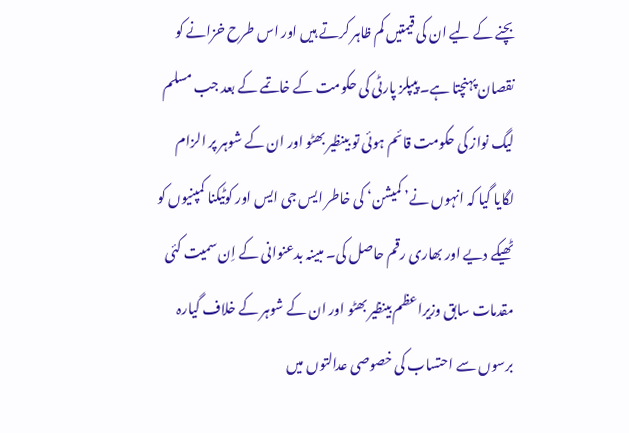بچنے کے لیے ان کی قیمتیں کم ظاہر کرتے ہیں اور اس طرح خزانے کو نقصان پہنچتا ہے۔ پیپلز پارٹی کی حکومت کے خاتمے کے بعد جب مسلم لیگ نواز کی حکومت قائم ہوئی تو بینظیر بھٹو اور ان کے شوہر پر الزام لگایا گیا کہ انہوں نے’ کمیشن‘ کی خاطر ایس جی ایس اور کوٹیکنا کمپنیوں کو ٹھیکے دیے اور بھاری رقم حاصل کی۔ مبینہ بدعنوانی کے اِن سمیت کئی مقدمات سابق وزیراعظم بینظیر بھٹو اور ان کے شوہر کے خلاف گیارہ برسوں سے احتساب کی خصوصی عدالتوں میں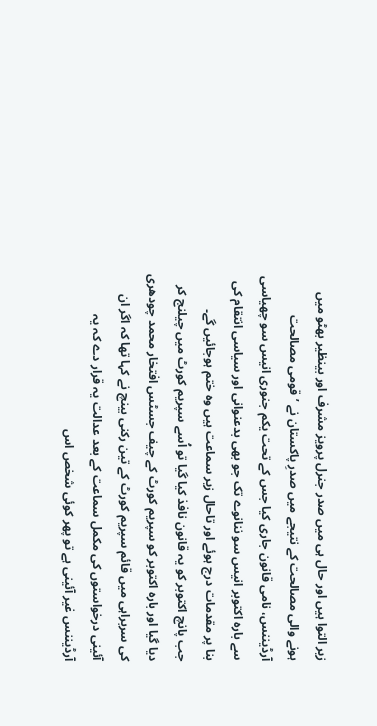زیر التوا ہیں اور حال ہی میں صدر جنرل پرویز مشرف اور بینظیر بھٹو میں ہونے والی مصالحت کے نتیجے میں صدرِ پاکستان نے ’قومی مصالحت آرڈیننس، نامی قانون جاری کیا جس کے تحت یکم جنوری انیس سو چھیاسی سے بارہ اکتوبر انیس سو ننانوے تک جو بھی بدعنوانی اور سیاسی انتقام کی بنا پر مقدمات درج ہوئے اور تاحال زیر سماعت ہیں وہ ختم ہوجائیں گے۔
جب پانچ اکتوبر کو یہ قانون نافذ کیا گیا تو اُسے سپریم کورٹ میں چیلنج کر دیا گیا اور بارہ اکتوبر کو سپریم کورٹ کے چیف جسٹس افتخار محمد چودھری کی سربراہی میں قائم سپریم کورٹ کے تین رکنی بینچ نے کہا تھا کہ اگر ان آئینی درخواستوں کی مکمل سماعت کے بعد عدالت یہ قرار دے کہ یہ آرڈیننس غیر آئینی ہے تو پھر کوئی شخص اس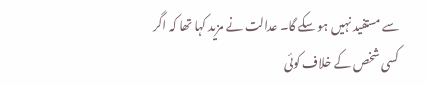سے مستفید نہیں ہو سکے گا۔ عدالت نے مزید کہا تھا کہ اگر کسی شخص کے خلاف کوئی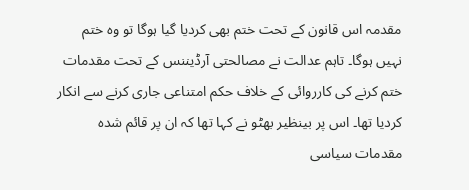مقدمہ اس قانون کے تحت ختم بھی کردیا گیا ہوگا تو وہ ختم نہیں ہوگا۔ تاہم عدالت نے مصالحتی آرڈیننس کے تحت مقدمات ختم کرنے کی کارروائی کے خلاف حکم امتناعی جاری کرنے سے انکار کردیا تھا۔ اس پر بینظیر بھٹو نے کہا تھا کہ ان پر قائم شدہ مقدمات سیاسی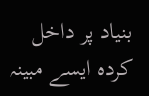بنیاد پر داخل کردہ ایسے مبینہ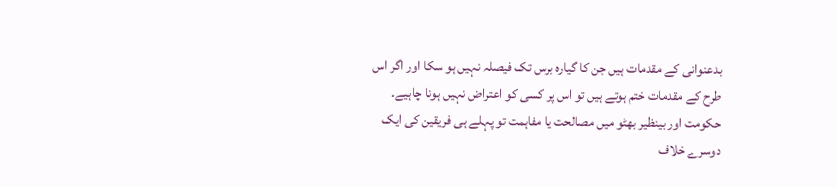بدعنوانی کے مقدمات ہیں جن کا گیارہ برس تک فیصلہ نہیں ہو سکا اور اگر اس طرح کے مقدمات ختم ہوتے ہیں تو اس پر کسی کو اعتراض نہیں ہونا چاہیے۔ حکومت اور بینظیر بھٹو میں مصالحت یا مفاہمت تو پہلے ہی فریقین کی ایک دوسرے خلاف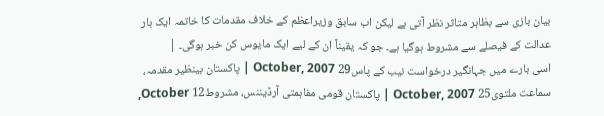بیان بازی سے بظاہر متاثر نظر آتی ہے لیکن اب سابق وزیراعظم کے خلاف مقدمات کا خاتمہ ایک بار عدالت کے فیصلے سے مشروط ہوگیا ہے۔ جو کہ یقیناً ان کے لیے ایک مایوس کن خبر ہوگی۔ |
اسی بارے میں جہانگیر درخواست نیب کے پاس29 October, 2007 | پاکستان بینظیر مقدمہ، سماعت ملتوی25 October, 2007 | پاکستان قومی مفاہمتی آرڈیننس، مشروط12 October,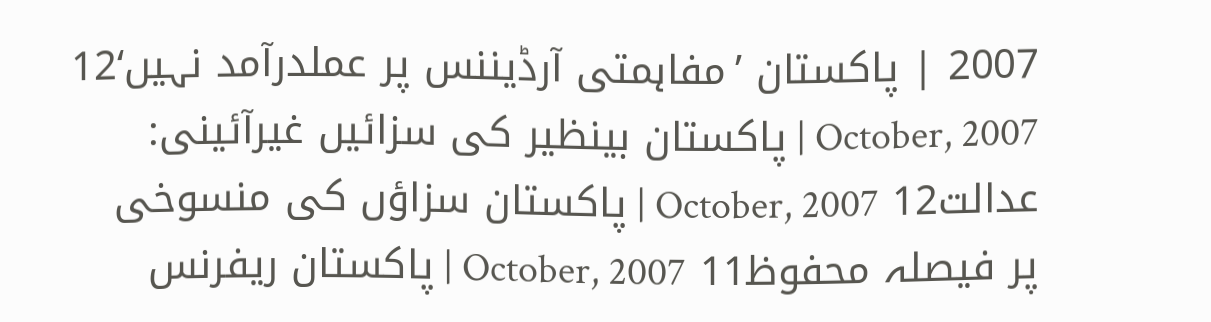2007 | پاکستان ’مفاہمتی آرڈیننس پر عملدرآمد نہیں‘12 October, 2007 | پاکستان بینظیر کی سزائیں غیرآئینی: عدالت12 October, 2007 | پاکستان سزاؤں کی منسوخی پر فیصلہ محفوظ11 October, 2007 | پاکستان ریفرنس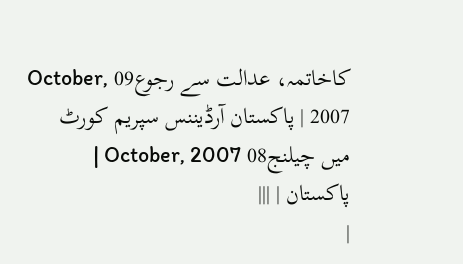کاخاتمہ، عدالت سے رجوع09 October, 2007 | پاکستان آرڈیننس سپریم کورٹ میں چیلنج08 October, 2007 | پاکستان | |||
|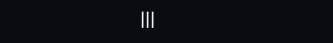|||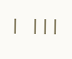| |||